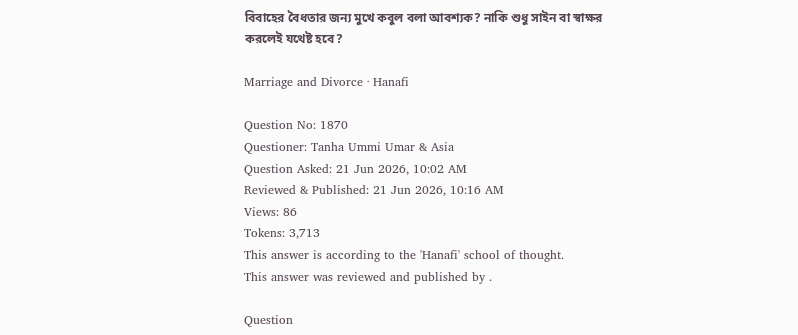বিবাহের বৈধতার জন্য মুখে কবুল বলা আবশ্যক? নাকি শুধু সাইন বা স্বাক্ষর করলেই যথেষ্ট হবে?

Marriage and Divorce · Hanafi

Question No: 1870
Questioner: Tanha Ummi Umar & Asia
Question Asked: 21 Jun 2026, 10:02 AM
Reviewed & Published: 21 Jun 2026, 10:16 AM
Views: 86
Tokens: 3,713
This answer is according to the 'Hanafi' school of thought.
This answer was reviewed and published by .

Question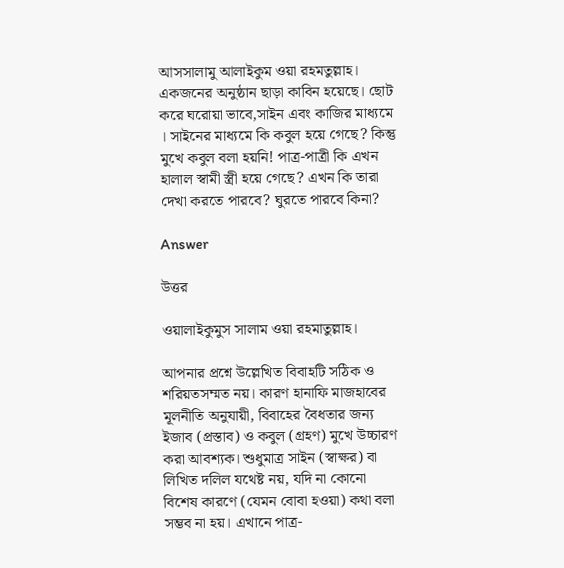আসসালামু আলাইকুম ওয়া রহমতুল্লাহ। একজনের অনুষ্ঠান ছাড়া কাবিন হয়েছে। ছোট করে ঘরোয়া ভাবে,সাইন এবং কাজির মাধ্যমে । সাইনের মাধ্যমে কি কবুল হয়ে গেছে? কিন্তু মুখে কবুল বলা হয়নি! পাত্র-পাত্রী কি এখন হালাল স্বামী স্ত্রী হয়ে গেছে? এখন কি তারা দেখা করতে পারবে? ঘুরতে পারবে কিনা?

Answer

উত্তর

ওয়ালাইকুমুস সালাম ওয়া রহমাতুল্লাহ।

আপনার প্রশ্নে উল্লেখিত বিবাহটি সঠিক ও শরিয়তসম্মত নয়। কারণ হানাফি মাজহাবের মূলনীতি অনুযায়ী, বিবাহের বৈধতার জন্য ইজাব (প্রস্তাব) ও কবুল (গ্রহণ) মুখে উচ্চারণ করা আবশ্যক। শুধুমাত্র সাইন (স্বাক্ষর) বা লিখিত দলিল যথেষ্ট নয়, যদি না কোনো বিশেষ কারণে (যেমন বোবা হওয়া) কথা বলা সম্ভব না হয়। এখানে পাত্র-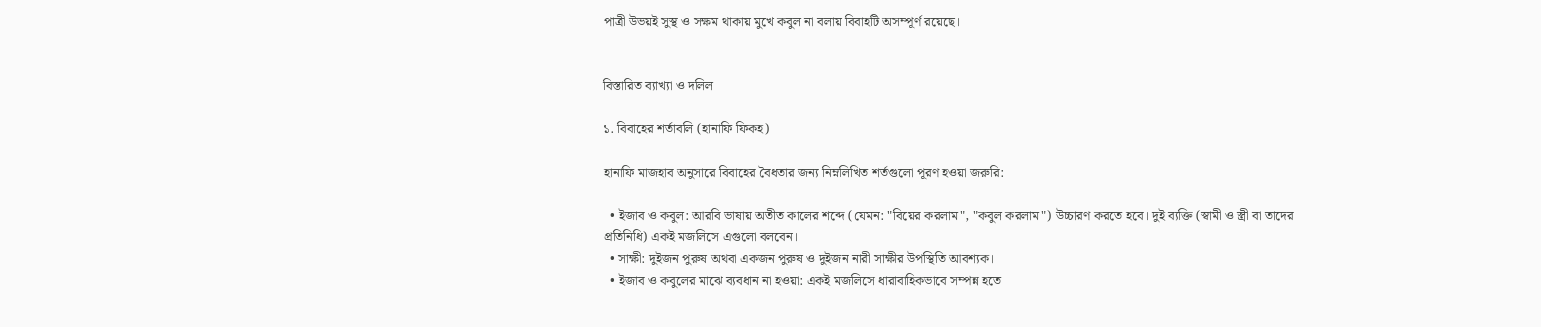পাত্রী উভয়ই সুস্থ ও সক্ষম থাকায় মুখে কবুল না বলায় বিবাহটি অসম্পূর্ণ রয়েছে।


বিস্তারিত ব্যাখ্যা ও দলিল

১. বিবাহের শর্তাবলি (হানাফি ফিকহ)

হানাফি মাজহাব অনুসারে বিবাহের বৈধতার জন্য নিম্নলিখিত শর্তগুলো পূরণ হওয়া জরুরি:

  • ইজাব ও কবুল: আরবি ভাষায় অতীত কালের শব্দে (যেমন: "বিয়ের করলাম", "কবুল করলাম") উচ্চারণ করতে হবে। দুই ব্যক্তি (স্বামী ও স্ত্রী বা তাদের প্রতিনিধি) একই মজলিসে এগুলো বলবেন।
  • সাক্ষী: দুইজন পুরুষ অথবা একজন পুরুষ ও দুইজন নারী সাক্ষীর উপস্থিতি আবশ্যক।
  • ইজাব ও কবুলের মাঝে ব্যবধান না হওয়া: একই মজলিসে ধারাবাহিকভাবে সম্পন্ন হতে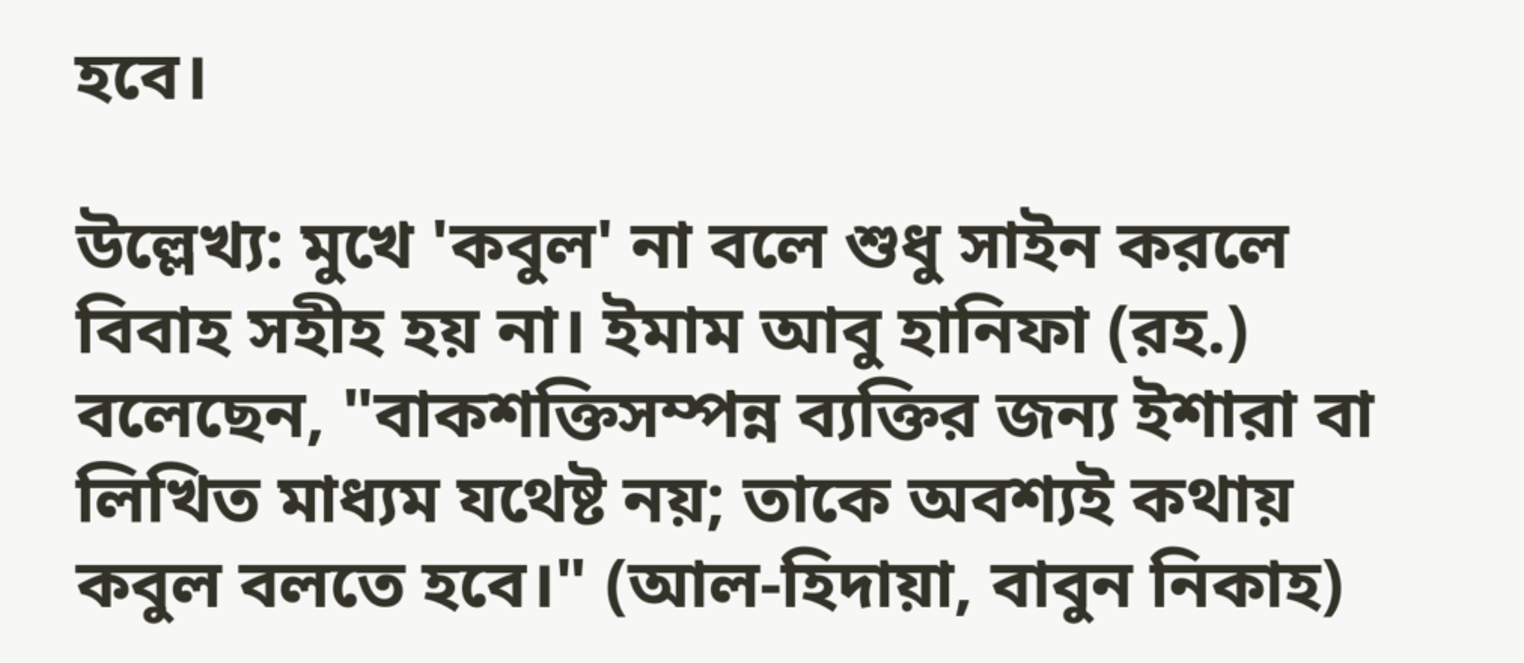হবে।

উল্লেখ্য: মুখে 'কবুল' না বলে শুধু সাইন করলে বিবাহ সহীহ হয় না। ইমাম আবু হানিফা (রহ.) বলেছেন, "বাকশক্তিসম্পন্ন ব্যক্তির জন্য ইশারা বা লিখিত মাধ্যম যথেষ্ট নয়; তাকে অবশ্যই কথায় কবুল বলতে হবে।" (আল-হিদায়া, বাবুন নিকাহ)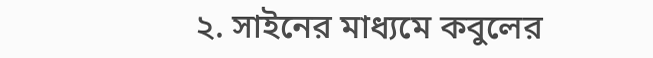২. সাইনের মাধ্যমে কবুলের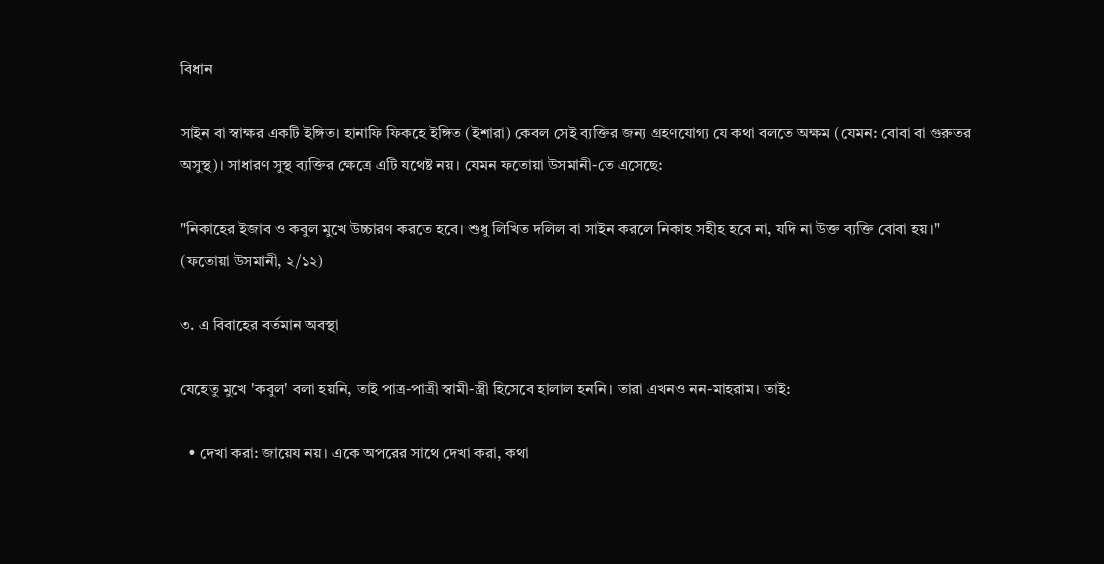বিধান

সাইন বা স্বাক্ষর একটি ইঙ্গিত। হানাফি ফিকহে ইঙ্গিত (ইশারা) কেবল সেই ব্যক্তির জন্য গ্রহণযোগ্য যে কথা বলতে অক্ষম (যেমন: বোবা বা গুরুতর অসুস্থ)। সাধারণ সুস্থ ব্যক্তির ক্ষেত্রে এটি যথেষ্ট নয়। যেমন ফতোয়া উসমানী-তে এসেছে:

"নিকাহের ইজাব ও কবুল মুখে উচ্চারণ করতে হবে। শুধু লিখিত দলিল বা সাইন করলে নিকাহ সহীহ হবে না, যদি না উক্ত ব্যক্তি বোবা হয়।" (ফতোয়া উসমানী, ২/১২)

৩. এ বিবাহের বর্তমান অবস্থা

যেহেতু মুখে 'কবুল' বলা হয়নি, তাই পাত্র-পাত্রী স্বামী-স্ত্রী হিসেবে হালাল হননি। তারা এখনও নন-মাহরাম। তাই:

  • দেখা করা: জায়েয নয়। একে অপরের সাথে দেখা করা, কথা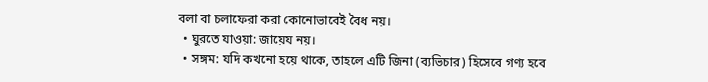বলা বা চলাফেরা করা কোনোভাবেই বৈধ নয়।
  • ঘুরতে যাওয়া: জায়েয নয়।
  • সঙ্গম: যদি কখনো হয়ে থাকে, তাহলে এটি জিনা (ব্যভিচার) হিসেবে গণ্য হবে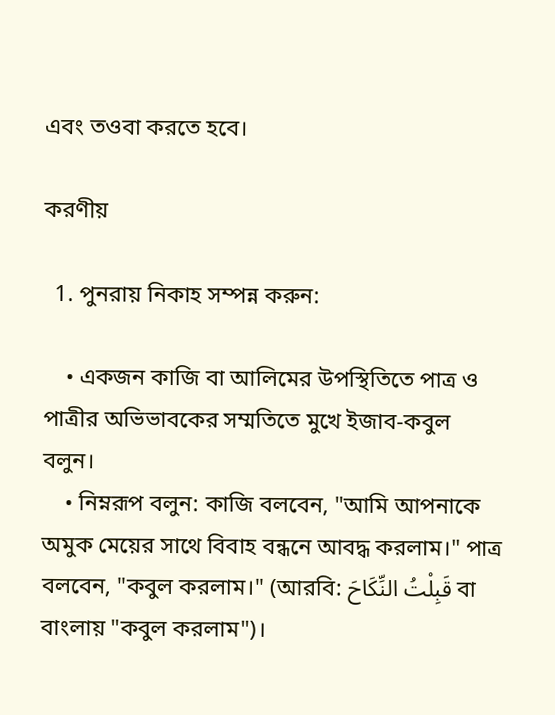এবং তওবা করতে হবে।

করণীয়

  1. পুনরায় নিকাহ সম্পন্ন করুন:

    • একজন কাজি বা আলিমের উপস্থিতিতে পাত্র ও পাত্রীর অভিভাবকের সম্মতিতে মুখে ইজাব-কবুল বলুন।
    • নিম্নরূপ বলুন: কাজি বলবেন, "আমি আপনাকে অমুক মেয়ের সাথে বিবাহ বন্ধনে আবদ্ধ করলাম।" পাত্র বলবেন, "কবুল করলাম।" (আরবি: قَبِلْتُ النِّكَاحَ বা বাংলায় "কবুল করলাম")।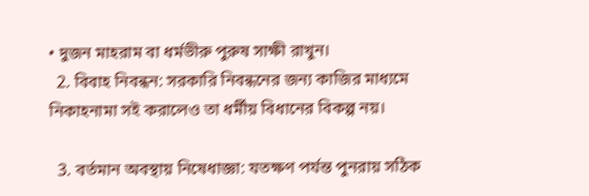• দুজন মাহরাম বা ধর্মভীরু পুরুষ সাক্ষী রাখুন।
  2. বিবাহ নিবন্ধন: সরকারি নিবন্ধনের জন্য কাজির মাধ্যমে নিকাহনামা সই করালেও তা ধর্মীয় বিধানের বিকল্প নয়।

  3. বর্তমান অবস্থায় নিষেধাজ্ঞা: যতক্ষণ পর্যন্ত পুনরায় সঠিক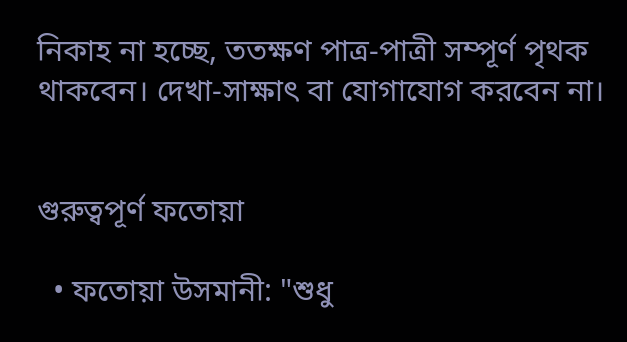নিকাহ না হচ্ছে, ততক্ষণ পাত্র-পাত্রী সম্পূর্ণ পৃথক থাকবেন। দেখা-সাক্ষাৎ বা যোগাযোগ করবেন না।


গুরুত্বপূর্ণ ফতোয়া

  • ফতোয়া উসমানী: "শুধু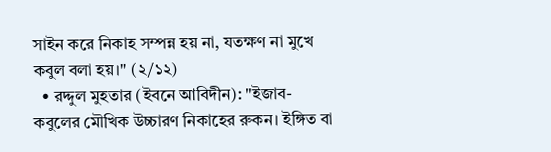সাইন করে নিকাহ সম্পন্ন হয় না, যতক্ষণ না মুখে কবুল বলা হয়।" (২/১২)
  • রদ্দুল মুহতার (ইবনে আবিদীন): "ইজাব-কবুলের মৌখিক উচ্চারণ নিকাহের রুকন। ইঙ্গিত বা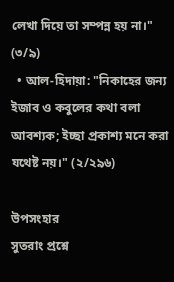লেখা দিয়ে তা সম্পন্ন হয় না।" (৩/৯)
  • আল-হিদায়া: "নিকাহের জন্য ইজাব ও কবুলের কথা বলা আবশ্যক; ইচ্ছা প্রকাশ্য মনে করা যথেষ্ট নয়।" (২/২৯৬)

উপসংহার
সুতরাং প্রশ্নে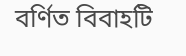বর্ণিত বিবাহটি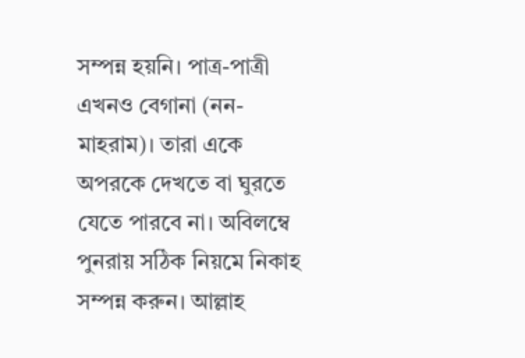সম্পন্ন হয়নি। পাত্র-পাত্রী এখনও বেগানা (নন-মাহরাম)। তারা একে অপরকে দেখতে বা ঘুরতে যেতে পারবে না। অবিলম্বে পুনরায় সঠিক নিয়মে নিকাহ সম্পন্ন করুন। আল্লাহ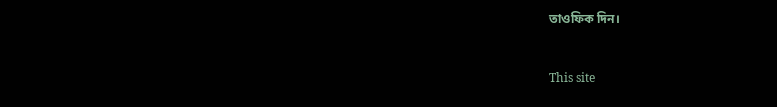তাওফিক দিন।


This site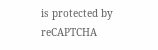is protected by reCAPTCHA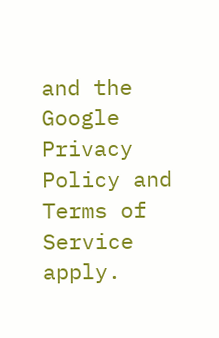and the Google Privacy Policy and Terms of Service apply.